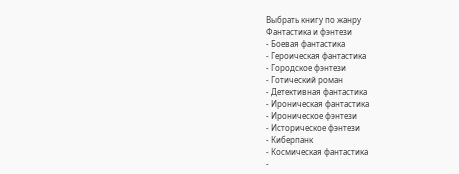Выбрать книгу по жанру
Фантастика и фэнтези
- Боевая фантастика
- Героическая фантастика
- Городское фэнтези
- Готический роман
- Детективная фантастика
- Ироническая фантастика
- Ироническое фэнтези
- Историческое фэнтези
- Киберпанк
- Космическая фантастика
-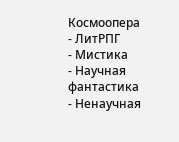Космоопера
- ЛитРПГ
- Мистика
- Научная фантастика
- Ненаучная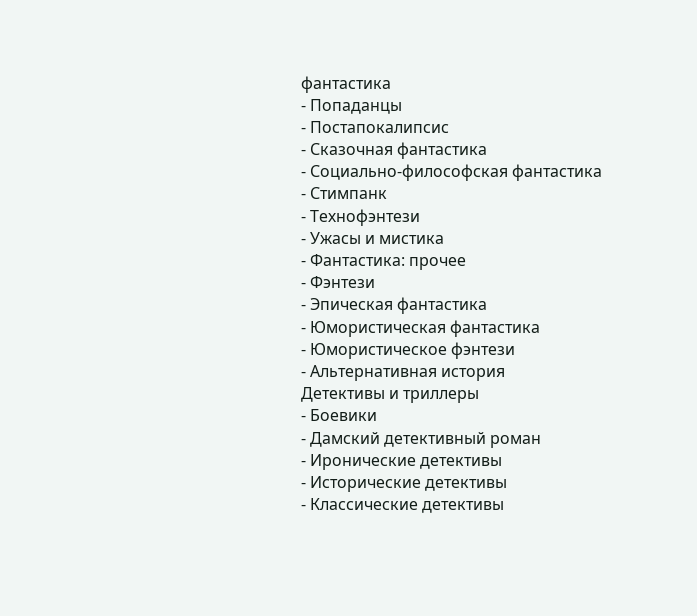фантастика
- Попаданцы
- Постапокалипсис
- Сказочная фантастика
- Социально-философская фантастика
- Стимпанк
- Технофэнтези
- Ужасы и мистика
- Фантастика: прочее
- Фэнтези
- Эпическая фантастика
- Юмористическая фантастика
- Юмористическое фэнтези
- Альтернативная история
Детективы и триллеры
- Боевики
- Дамский детективный роман
- Иронические детективы
- Исторические детективы
- Классические детективы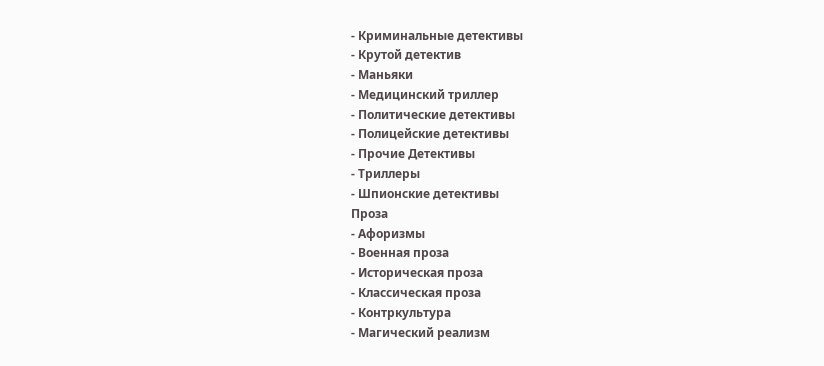- Криминальные детективы
- Крутой детектив
- Маньяки
- Медицинский триллер
- Политические детективы
- Полицейские детективы
- Прочие Детективы
- Триллеры
- Шпионские детективы
Проза
- Афоризмы
- Военная проза
- Историческая проза
- Классическая проза
- Контркультура
- Магический реализм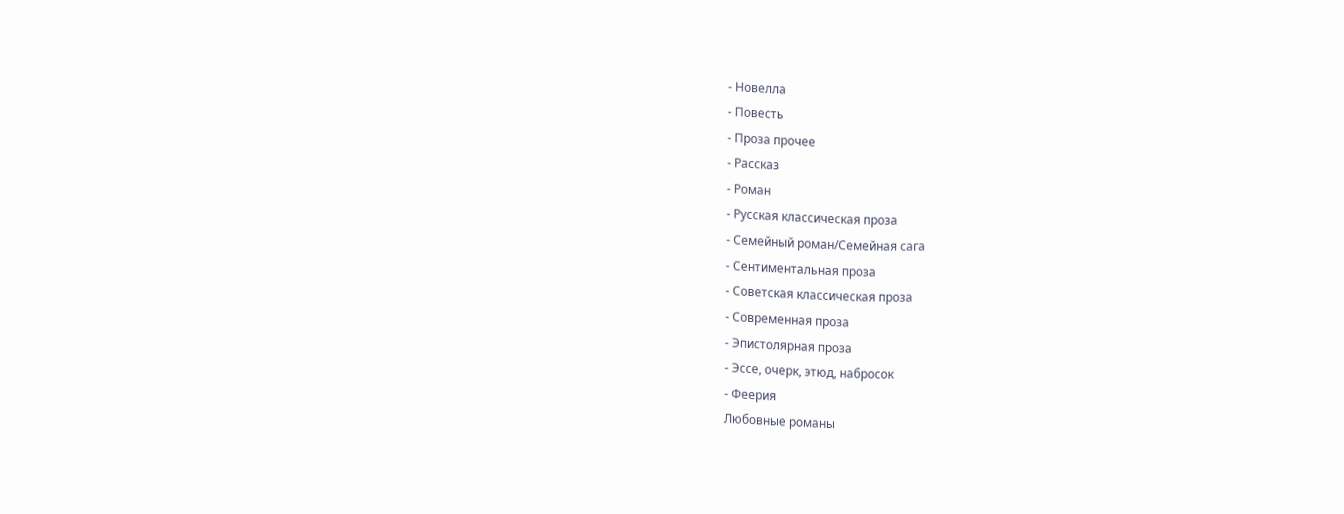- Новелла
- Повесть
- Проза прочее
- Рассказ
- Роман
- Русская классическая проза
- Семейный роман/Семейная сага
- Сентиментальная проза
- Советская классическая проза
- Современная проза
- Эпистолярная проза
- Эссе, очерк, этюд, набросок
- Феерия
Любовные романы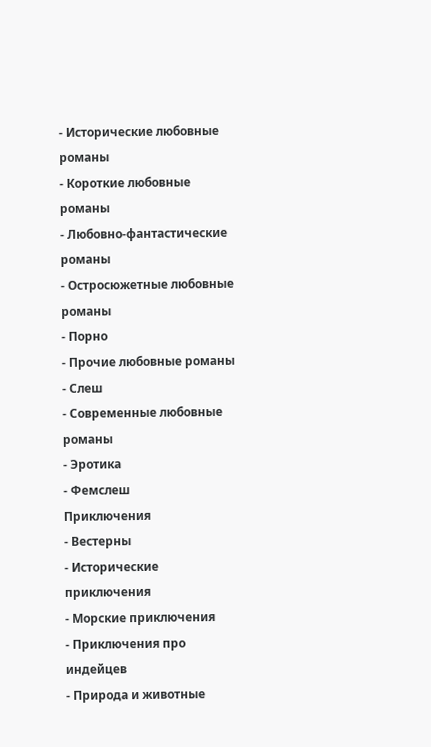- Исторические любовные романы
- Короткие любовные романы
- Любовно-фантастические романы
- Остросюжетные любовные романы
- Порно
- Прочие любовные романы
- Слеш
- Современные любовные романы
- Эротика
- Фемслеш
Приключения
- Вестерны
- Исторические приключения
- Морские приключения
- Приключения про индейцев
- Природа и животные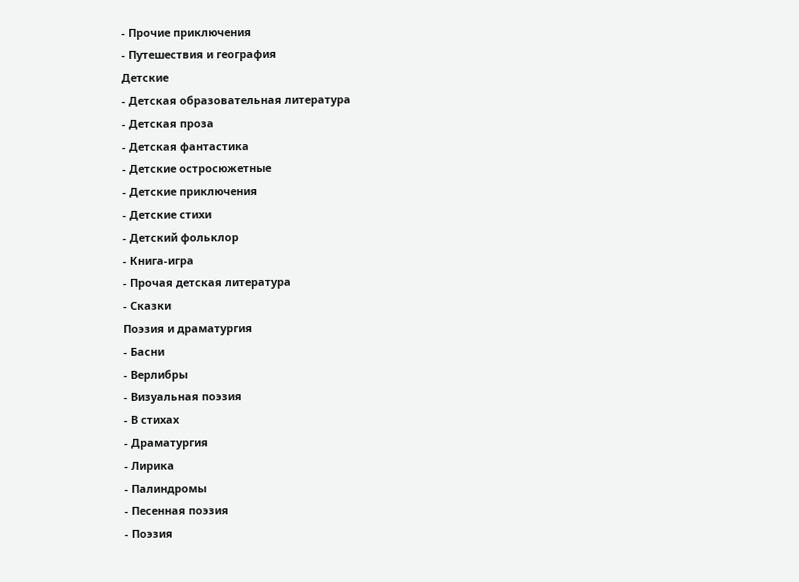- Прочие приключения
- Путешествия и география
Детские
- Детская образовательная литература
- Детская проза
- Детская фантастика
- Детские остросюжетные
- Детские приключения
- Детские стихи
- Детский фольклор
- Книга-игра
- Прочая детская литература
- Сказки
Поэзия и драматургия
- Басни
- Верлибры
- Визуальная поэзия
- В стихах
- Драматургия
- Лирика
- Палиндромы
- Песенная поэзия
- Поэзия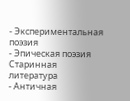- Экспериментальная поэзия
- Эпическая поэзия
Старинная литература
- Античная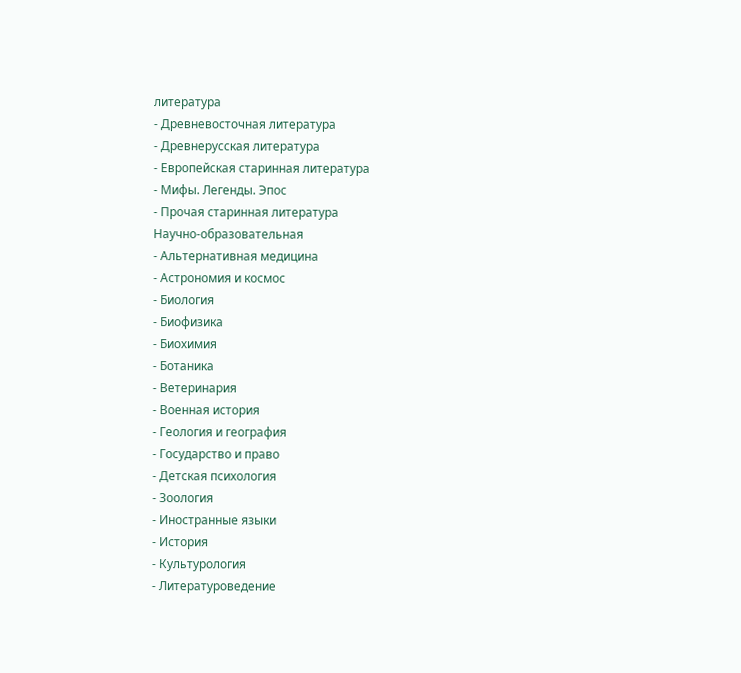литература
- Древневосточная литература
- Древнерусская литература
- Европейская старинная литература
- Мифы. Легенды. Эпос
- Прочая старинная литература
Научно-образовательная
- Альтернативная медицина
- Астрономия и космос
- Биология
- Биофизика
- Биохимия
- Ботаника
- Ветеринария
- Военная история
- Геология и география
- Государство и право
- Детская психология
- Зоология
- Иностранные языки
- История
- Культурология
- Литературоведение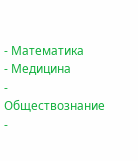- Математика
- Медицина
- Обществознание
-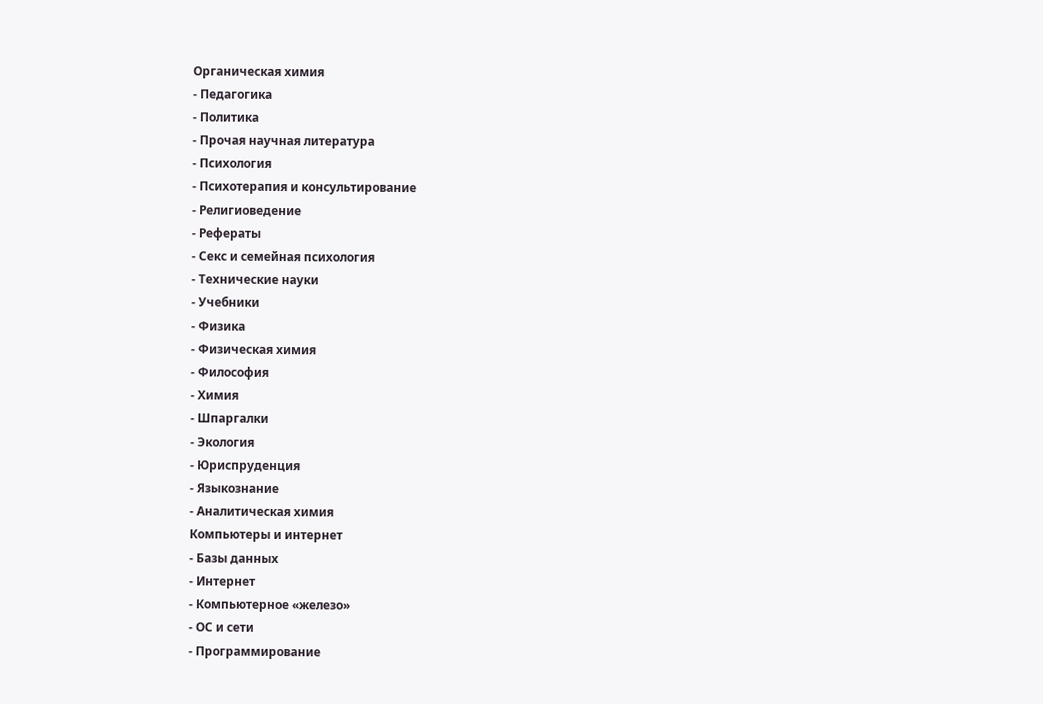Органическая химия
- Педагогика
- Политика
- Прочая научная литература
- Психология
- Психотерапия и консультирование
- Религиоведение
- Рефераты
- Секс и семейная психология
- Технические науки
- Учебники
- Физика
- Физическая химия
- Философия
- Химия
- Шпаргалки
- Экология
- Юриспруденция
- Языкознание
- Аналитическая химия
Компьютеры и интернет
- Базы данных
- Интернет
- Компьютерное «железо»
- ОС и сети
- Программирование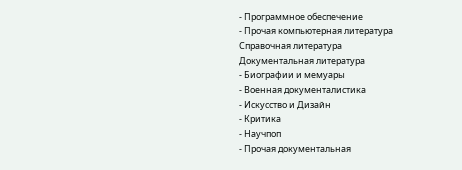- Программное обеспечение
- Прочая компьютерная литература
Справочная литература
Документальная литература
- Биографии и мемуары
- Военная документалистика
- Искусство и Дизайн
- Критика
- Научпоп
- Прочая документальная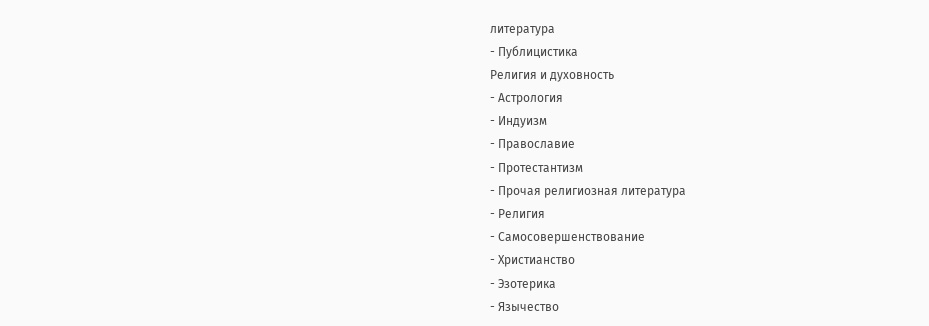литература
- Публицистика
Религия и духовность
- Астрология
- Индуизм
- Православие
- Протестантизм
- Прочая религиозная литература
- Религия
- Самосовершенствование
- Христианство
- Эзотерика
- Язычество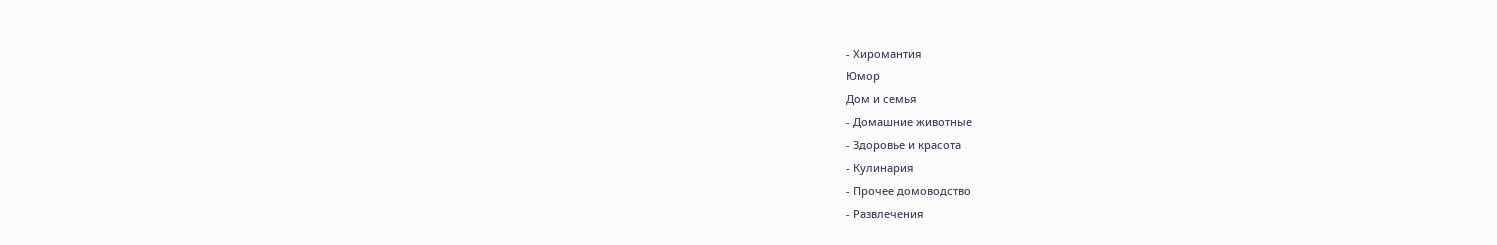- Хиромантия
Юмор
Дом и семья
- Домашние животные
- Здоровье и красота
- Кулинария
- Прочее домоводство
- Развлечения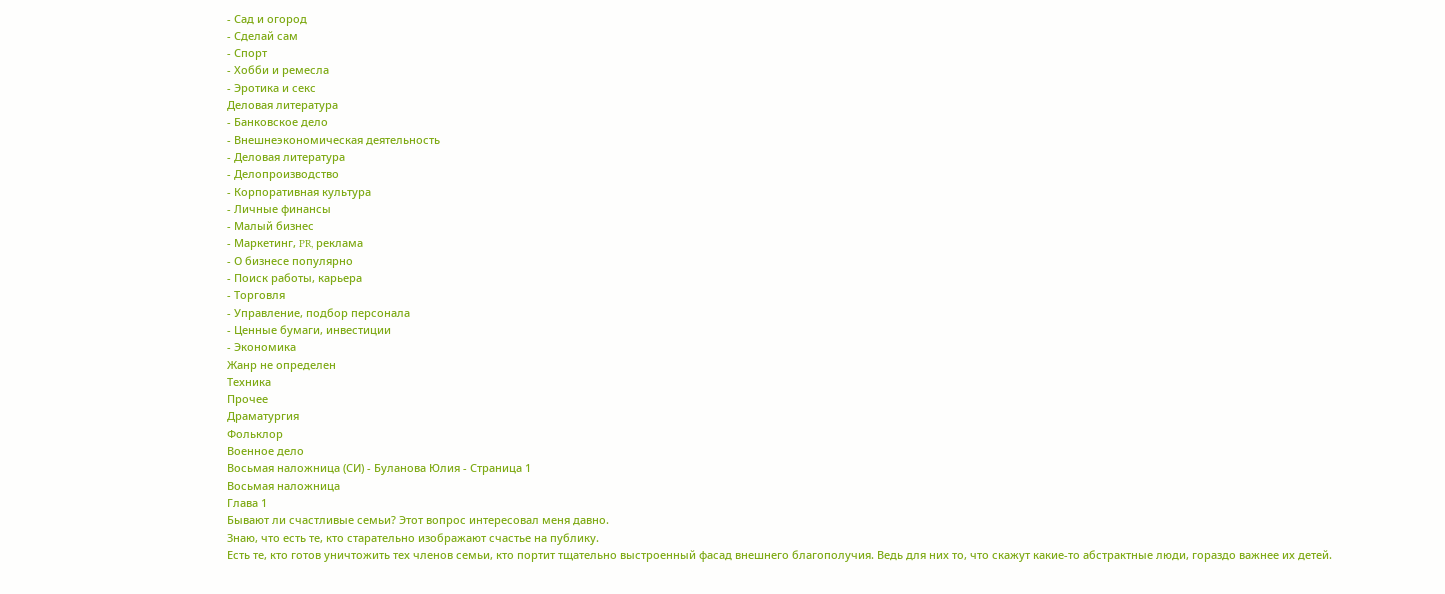- Сад и огород
- Сделай сам
- Спорт
- Хобби и ремесла
- Эротика и секс
Деловая литература
- Банковское дело
- Внешнеэкономическая деятельность
- Деловая литература
- Делопроизводство
- Корпоративная культура
- Личные финансы
- Малый бизнес
- Маркетинг, PR, реклама
- О бизнесе популярно
- Поиск работы, карьера
- Торговля
- Управление, подбор персонала
- Ценные бумаги, инвестиции
- Экономика
Жанр не определен
Техника
Прочее
Драматургия
Фольклор
Военное дело
Восьмая наложница (СИ) - Буланова Юлия - Страница 1
Восьмая наложница
Глава 1
Бывают ли счастливые семьи? Этот вопрос интересовал меня давно.
Знаю, что есть те, кто старательно изображают счастье на публику.
Есть те, кто готов уничтожить тех членов семьи, кто портит тщательно выстроенный фасад внешнего благополучия. Ведь для них то, что скажут какие-то абстрактные люди, гораздо важнее их детей.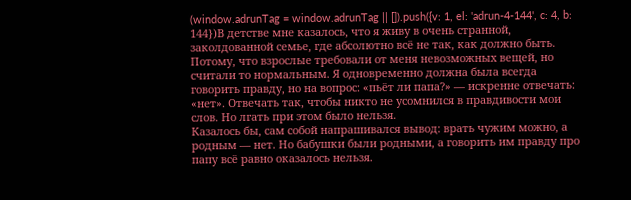(window.adrunTag = window.adrunTag || []).push({v: 1, el: 'adrun-4-144', c: 4, b: 144})В детстве мне казалось, что я живу в очень странной, заколдованной семье, где абсолютно всё не так, как должно быть. Потому, что взрослые требовали от меня невозможных вещей, но считали то нормальным. Я одновременно должна была всегда говорить правду, но на вопрос: «пьёт ли папа?» — искренне отвечать: «нет». Отвечать так, чтобы никто не усомнился в правдивости мои слов. Но лгать при этом было нельзя.
Казалось бы, сам собой напрашивался вывод: врать чужим можно, а родным — нет. Но бабушки были родными, а говорить им правду про папу всё равно оказалось нельзя.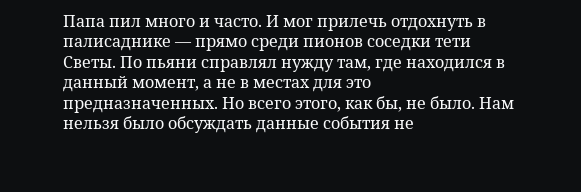Папа пил много и часто. И мог прилечь отдохнуть в палисаднике — прямо среди пионов соседки тети Светы. По пьяни справлял нужду там, где находился в данный момент, а не в местах для это предназначенных. Но всего этого, как бы, не было. Нам нельзя было обсуждать данные события не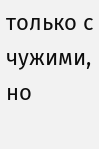только с чужими, но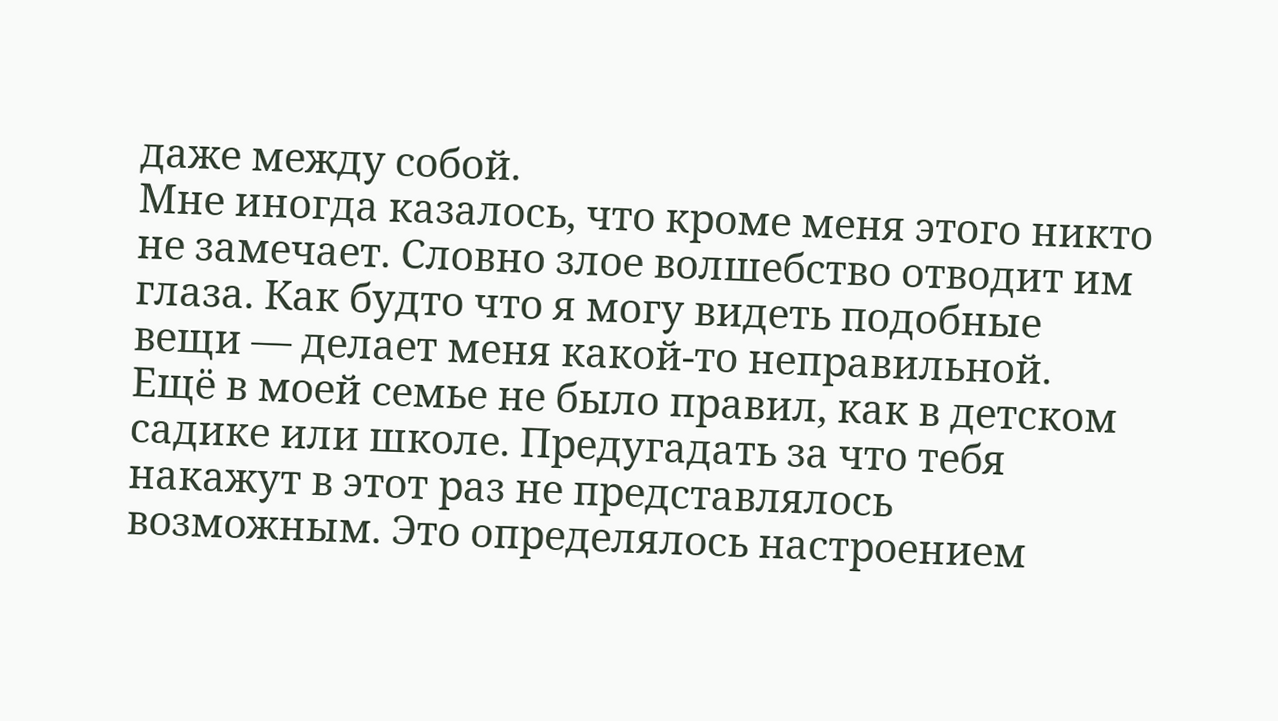даже между собой.
Мне иногда казалось, что кроме меня этого никто не замечает. Словно злое волшебство отводит им глаза. Как будто что я могу видеть подобные вещи — делает меня какой-то неправильной.
Ещё в моей семье не было правил, как в детском садике или школе. Предугадать за что тебя накажут в этот раз не представлялось возможным. Это определялось настроением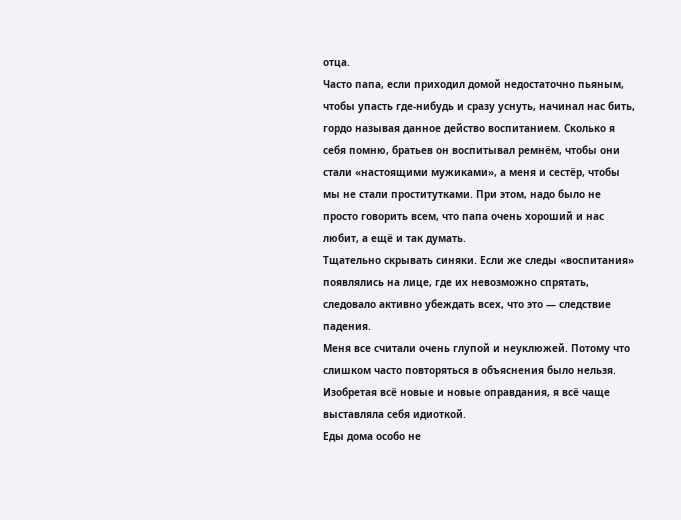отца.
Часто папа, если приходил домой недостаточно пьяным, чтобы упасть где-нибудь и сразу уснуть, начинал нас бить, гордо называя данное действо воспитанием. Сколько я себя помню, братьев он воспитывал ремнём, чтобы они стали «настоящими мужиками», а меня и сестёр, чтобы мы не стали проститутками. При этом, надо было не просто говорить всем, что папа очень хороший и нас любит, а ещё и так думать.
Тщательно скрывать синяки. Если же следы «воспитания» появлялись на лице, где их невозможно спрятать, следовало активно убеждать всех, что это — следствие падения.
Меня все считали очень глупой и неуклюжей. Потому что слишком часто повторяться в объяснения было нельзя. Изобретая всё новые и новые оправдания, я всё чаще выставляла себя идиоткой.
Еды дома особо не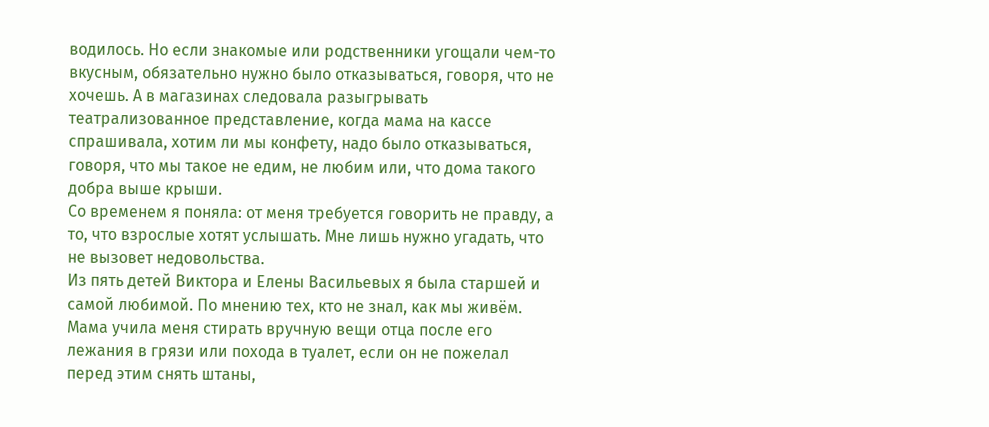водилось. Но если знакомые или родственники угощали чем-то вкусным, обязательно нужно было отказываться, говоря, что не хочешь. А в магазинах следовала разыгрывать театрализованное представление, когда мама на кассе спрашивала, хотим ли мы конфету, надо было отказываться, говоря, что мы такое не едим, не любим или, что дома такого добра выше крыши.
Со временем я поняла: от меня требуется говорить не правду, а то, что взрослые хотят услышать. Мне лишь нужно угадать, что не вызовет недовольства.
Из пять детей Виктора и Елены Васильевых я была старшей и самой любимой. По мнению тех, кто не знал, как мы живём.
Мама учила меня стирать вручную вещи отца после его лежания в грязи или похода в туалет, если он не пожелал перед этим снять штаны,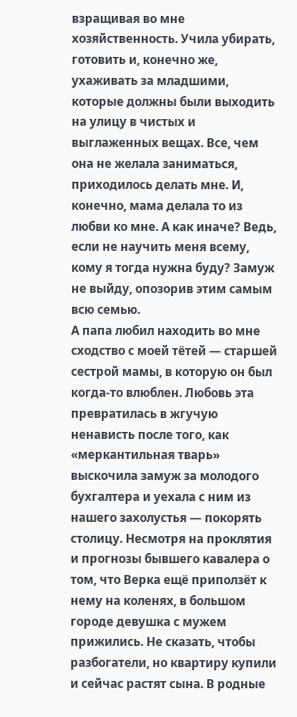взращивая во мне хозяйственность. Учила убирать, готовить и, конечно же, ухаживать за младшими, которые должны были выходить на улицу в чистых и выглаженных вещах. Все, чем она не желала заниматься, приходилось делать мне. И, конечно, мама делала то из любви ко мне. А как иначе? Ведь, если не научить меня всему, кому я тогда нужна буду? Замуж не выйду, опозорив этим самым всю семью.
А папа любил находить во мне сходство с моей тётей — старшей сестрой мамы, в которую он был когда-то влюблен. Любовь эта превратилась в жгучую ненависть после того, как «меркантильная тварь» выскочила замуж за молодого бухгалтера и уехала с ним из нашего захолустья — покорять столицу. Несмотря на проклятия и прогнозы бывшего кавалера о том, что Верка ещё приползёт к нему на коленях, в большом городе девушка с мужем прижились. Не сказать, чтобы разбогатели, но квартиру купили и сейчас растят сына. В родные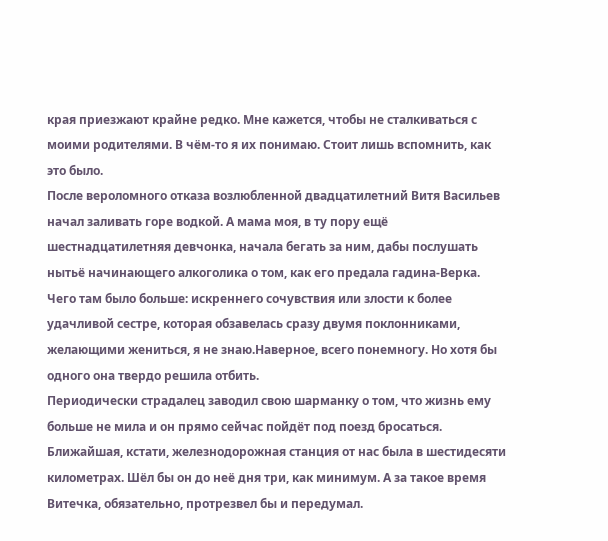края приезжают крайне редко. Мне кажется, чтобы не сталкиваться с моими родителями. В чём-то я их понимаю. Стоит лишь вспомнить, как это было.
После вероломного отказа возлюбленной двадцатилетний Витя Васильев начал заливать горе водкой. А мама моя, в ту пору ещё шестнадцатилетняя девчонка, начала бегать за ним, дабы послушать нытьё начинающего алкоголика о том, как его предала гадина-Верка. Чего там было больше: искреннего сочувствия или злости к более удачливой сестре, которая обзавелась сразу двумя поклонниками, желающими жениться, я не знаю.Наверное, всего понемногу. Но хотя бы одного она твердо решила отбить.
Периодически страдалец заводил свою шарманку о том, что жизнь ему больше не мила и он прямо сейчас пойдёт под поезд бросаться. Ближайшая, кстати, железнодорожная станция от нас была в шестидесяти километрах. Шёл бы он до неё дня три, как минимум. А за такое время Витечка, обязательно, протрезвел бы и передумал.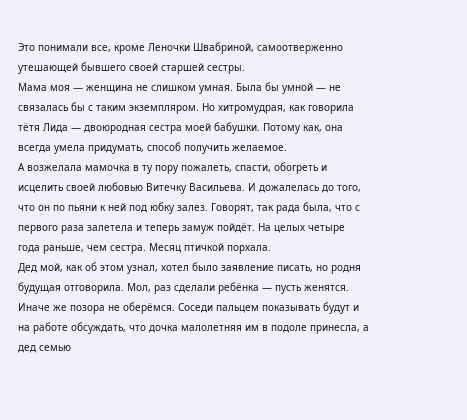Это понимали все, кроме Леночки Швабриной, самоотверженно утешающей бывшего своей старшей сестры.
Мама моя — женщина не слишком умная. Была бы умной — не связалась бы с таким экземпляром. Но хитромудрая, как говорила тётя Лида — двоюродная сестра моей бабушки. Потому как, она всегда умела придумать, способ получить желаемое.
А возжелала мамочка в ту пору пожалеть, спасти, обогреть и исцелить своей любовью Витечку Васильева. И дожалелась до того, что он по пьяни к ней под юбку залез. Говорят, так рада была, что с первого раза залетела и теперь замуж пойдёт. На целых четыре года раньше, чем сестра. Месяц птичкой порхала.
Дед мой, как об этом узнал, хотел было заявление писать, но родня будущая отговорила. Мол, раз сделали ребёнка — пусть женятся. Иначе же позора не оберёмся. Соседи пальцем показывать будут и на работе обсуждать, что дочка малолетняя им в подоле принесла, а дед семью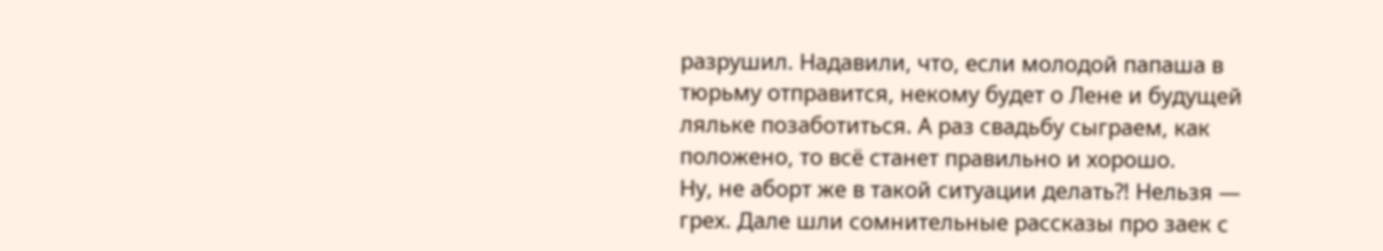разрушил. Надавили, что, если молодой папаша в тюрьму отправится, некому будет о Лене и будущей ляльке позаботиться. А раз свадьбу сыграем, как положено, то всё станет правильно и хорошо.
Ну, не аборт же в такой ситуации делать⁈ Нельзя — грех. Дале шли сомнительные рассказы про заек с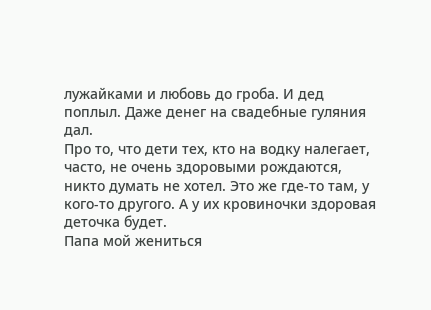лужайками и любовь до гроба. И дед поплыл. Даже денег на свадебные гуляния дал.
Про то, что дети тех, кто на водку налегает, часто, не очень здоровыми рождаются, никто думать не хотел. Это же где-то там, у кого-то другого. А у их кровиночки здоровая деточка будет.
Папа мой жениться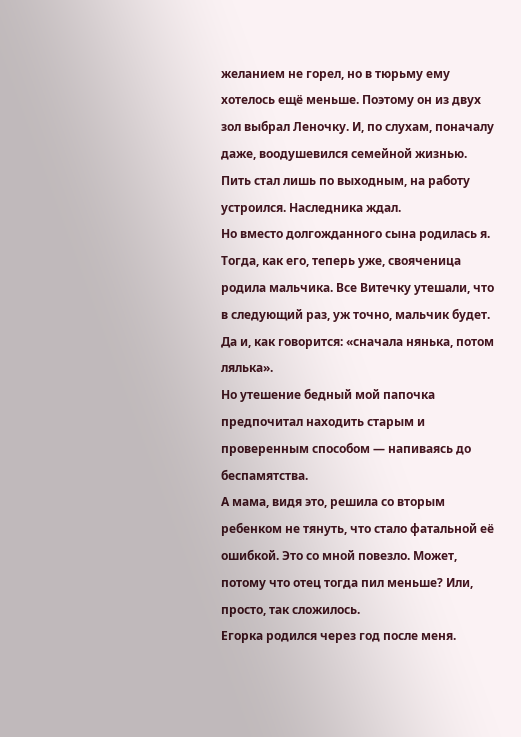желанием не горел, но в тюрьму ему хотелось ещё меньше. Поэтому он из двух зол выбрал Леночку. И, по слухам, поначалу даже, воодушевился семейной жизнью. Пить стал лишь по выходным, на работу устроился. Наследника ждал.
Но вместо долгожданного сына родилась я. Тогда, как его, теперь уже, свояченица родила мальчика. Все Витечку утешали, что в следующий раз, уж точно, мальчик будет. Да и, как говорится: «сначала нянька, потом лялька».
Но утешение бедный мой папочка предпочитал находить старым и проверенным способом — напиваясь до беспамятства.
А мама, видя это, решила со вторым ребенком не тянуть, что стало фатальной её ошибкой. Это со мной повезло. Может, потому что отец тогда пил меньше? Или, просто, так сложилось.
Егорка родился через год после меня.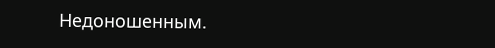Недоношенным.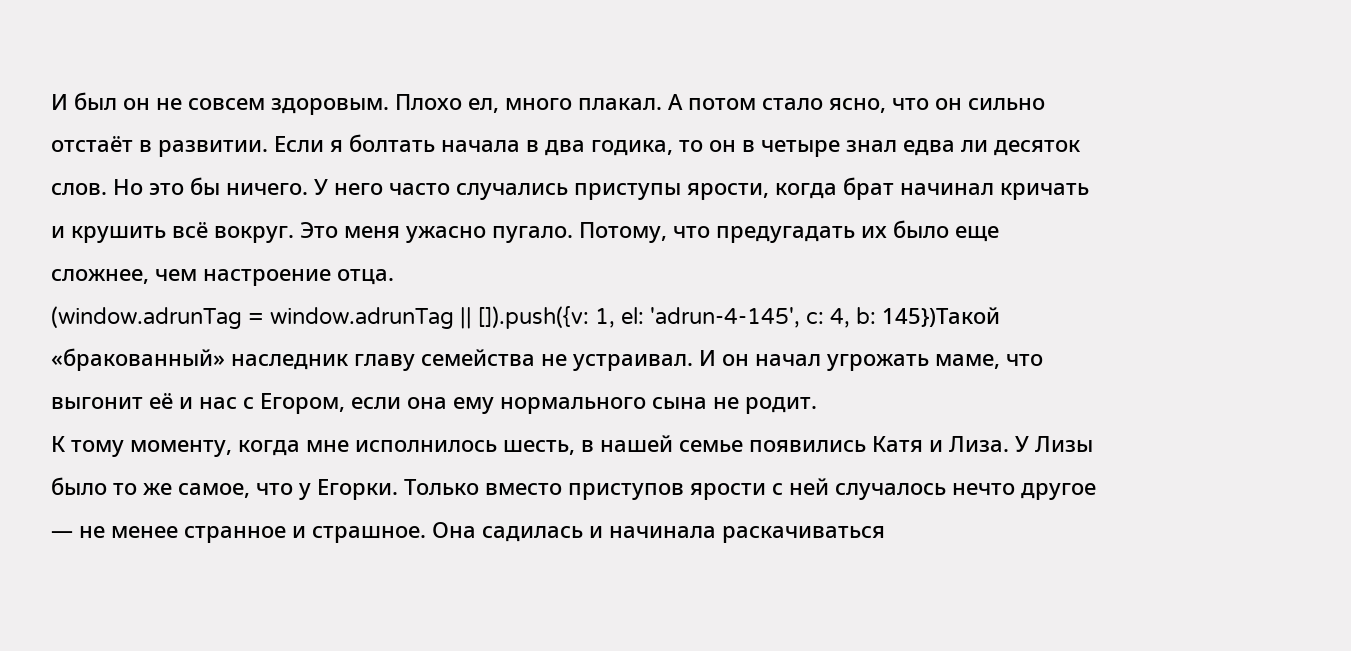И был он не совсем здоровым. Плохо ел, много плакал. А потом стало ясно, что он сильно отстаёт в развитии. Если я болтать начала в два годика, то он в четыре знал едва ли десяток слов. Но это бы ничего. У него часто случались приступы ярости, когда брат начинал кричать и крушить всё вокруг. Это меня ужасно пугало. Потому, что предугадать их было еще сложнее, чем настроение отца.
(window.adrunTag = window.adrunTag || []).push({v: 1, el: 'adrun-4-145', c: 4, b: 145})Такой «бракованный» наследник главу семейства не устраивал. И он начал угрожать маме, что выгонит её и нас с Егором, если она ему нормального сына не родит.
К тому моменту, когда мне исполнилось шесть, в нашей семье появились Катя и Лиза. У Лизы было то же самое, что у Егорки. Только вместо приступов ярости с ней случалось нечто другое — не менее странное и страшное. Она садилась и начинала раскачиваться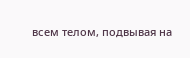всем телом, подвывая на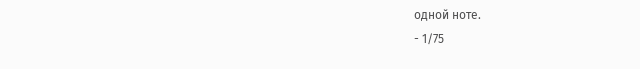одной ноте.
- 1/75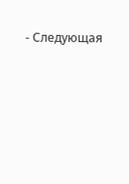- Следующая